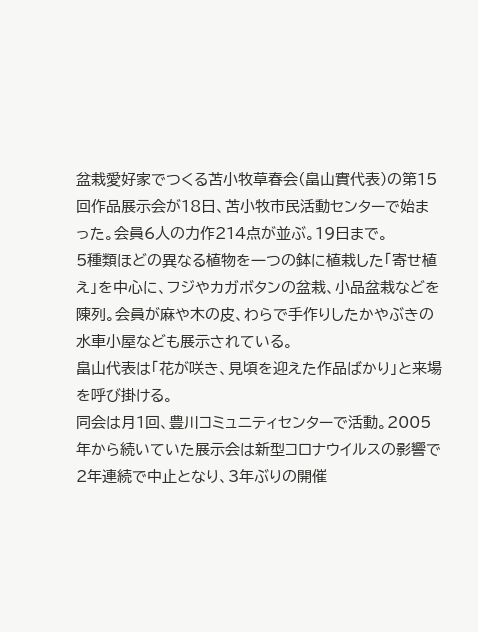盆栽愛好家でつくる苫小牧草春会(畠山實代表)の第15回作品展示会が18日、苫小牧市民活動センターで始まった。会員6人の力作214点が並ぶ。19日まで。
5種類ほどの異なる植物を一つの鉢に植栽した「寄せ植え」を中心に、フジやカガボタンの盆栽、小品盆栽などを陳列。会員が麻や木の皮、わらで手作りしたかやぶきの水車小屋なども展示されている。
畠山代表は「花が咲き、見頃を迎えた作品ばかり」と来場を呼び掛ける。
同会は月1回、豊川コミュニティセンターで活動。2005年から続いていた展示会は新型コロナウイルスの影響で2年連続で中止となり、3年ぶりの開催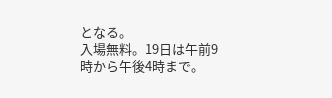となる。
入場無料。19日は午前9時から午後4時まで。